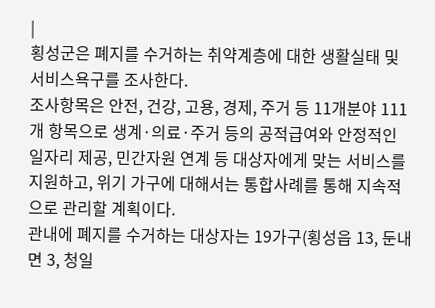|
횡성군은 폐지를 수거하는 취약계층에 대한 생활실태 및 서비스욕구를 조사한다.
조사항목은 안전, 건강, 고용, 경제, 주거 등 11개분야 111개 항목으로 생계·의료·주거 등의 공적급여와 안정적인 일자리 제공, 민간자원 연계 등 대상자에게 맞는 서비스를 지원하고, 위기 가구에 대해서는 통합사례를 통해 지속적으로 관리할 계획이다.
관내에 폐지를 수거하는 대상자는 19가구(횡성읍 13, 둔내면 3, 청일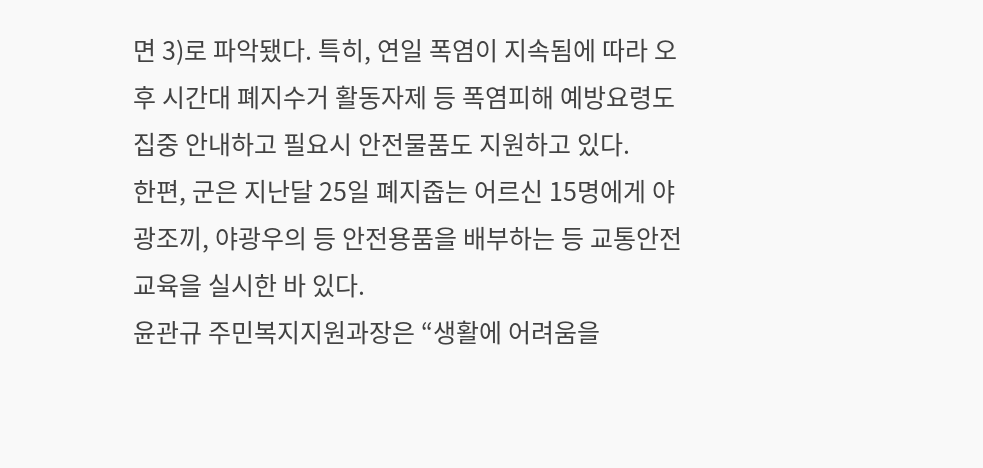면 3)로 파악됐다. 특히, 연일 폭염이 지속됨에 따라 오후 시간대 폐지수거 활동자제 등 폭염피해 예방요령도 집중 안내하고 필요시 안전물품도 지원하고 있다.
한편, 군은 지난달 25일 폐지줍는 어르신 15명에게 야광조끼, 야광우의 등 안전용품을 배부하는 등 교통안전 교육을 실시한 바 있다.
윤관규 주민복지지원과장은 “생활에 어려움을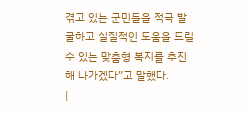겪고 있는 군민들을 적극 발굴하고 실질적인 도움을 드릴 수 있는 맞춤형 복지를 추진해 나가겠다”고 말했다.
|